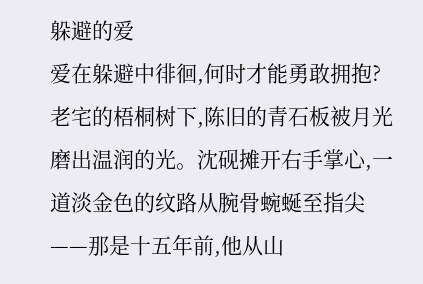躲避的爱
爱在躲避中徘徊,何时才能勇敢拥抱?
老宅的梧桐树下,陈旧的青石板被月光磨出温润的光。沈砚摊开右手掌心,一道淡金色的纹路从腕骨蜿蜒至指尖——那是十五年前,他从山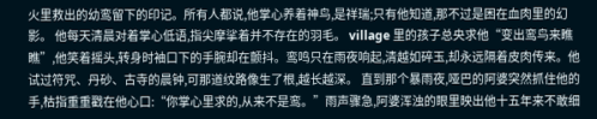火里救出的幼鸾留下的印记。所有人都说,他掌心养着神鸟,是祥瑞;只有他知道,那不过是困在血肉里的幻影。 他每天清晨对着掌心低语,指尖摩挲着并不存在的羽毛。 village 里的孩子总央求他“变出鸾鸟来瞧瞧”,他笑着摇头,转身时袖口下的手腕却在颤抖。鸾鸣只在雨夜响起,清越如碎玉,却永远隔着皮肉传来。他试过符咒、丹砂、古寺的晨钟,可那道纹路像生了根,越长越深。 直到那个暴雨夜,哑巴的阿婆突然抓住他的手,枯指重重戳在他心口:“你掌心里求的,从来不是鸾。”雨声骤急,阿婆浑浊的眼里映出他十五年来不敢细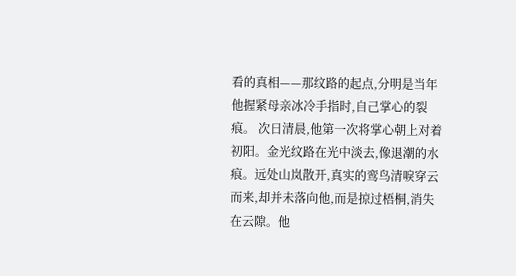看的真相——那纹路的起点,分明是当年他握紧母亲冰冷手指时,自己掌心的裂痕。 次日清晨,他第一次将掌心朝上对着初阳。金光纹路在光中淡去,像退潮的水痕。远处山岚散开,真实的鸾鸟清唳穿云而来,却并未落向他,而是掠过梧桐,消失在云隙。他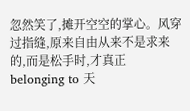忽然笑了,摊开空空的掌心。风穿过指缝,原来自由从来不是求来的,而是松手时,才真正 belonging to 天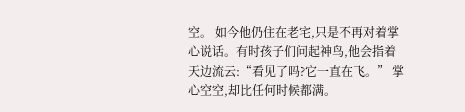空。 如今他仍住在老宅,只是不再对着掌心说话。有时孩子们问起神鸟,他会指着天边流云:“看见了吗?它一直在飞。” 掌心空空,却比任何时候都满。